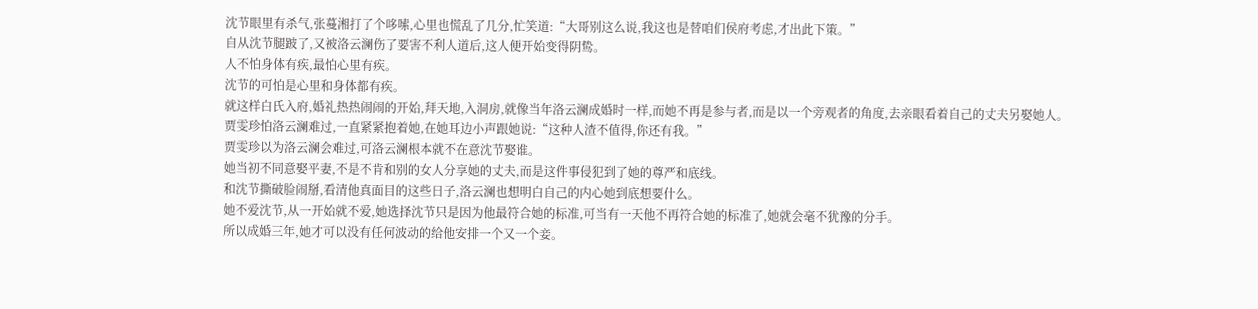沈节眼里有杀气,张蔓湘打了个哆嗦,心里也慌乱了几分,忙笑道:“大哥别这么说,我这也是替咱们侯府考虑,才出此下策。”
自从沈节腿跛了,又被洛云澜伤了要害不利人道后,这人便开始变得阴鸷。
人不怕身体有疾,最怕心里有疾。
沈节的可怕是心里和身体都有疾。
就这样白氏入府,婚礼热热闹闹的开始,拜天地,入洞房,就像当年洛云澜成婚时一样,而她不再是参与者,而是以一个旁观者的角度,去亲眼看着自己的丈夫另娶她人。
贾雯珍怕洛云澜难过,一直紧紧抱着她,在她耳边小声跟她说:“这种人渣不值得,你还有我。”
贾雯珍以为洛云澜会难过,可洛云澜根本就不在意沈节娶谁。
她当初不同意娶平妻,不是不肯和别的女人分享她的丈夫,而是这件事侵犯到了她的尊严和底线。
和沈节撕破脸闹掰,看清他真面目的这些日子,洛云澜也想明白自己的内心她到底想要什么。
她不爱沈节,从一开始就不爱,她选择沈节只是因为他最符合她的标准,可当有一天他不再符合她的标准了,她就会毫不犹豫的分手。
所以成婚三年,她才可以没有任何波动的给他安排一个又一个妾。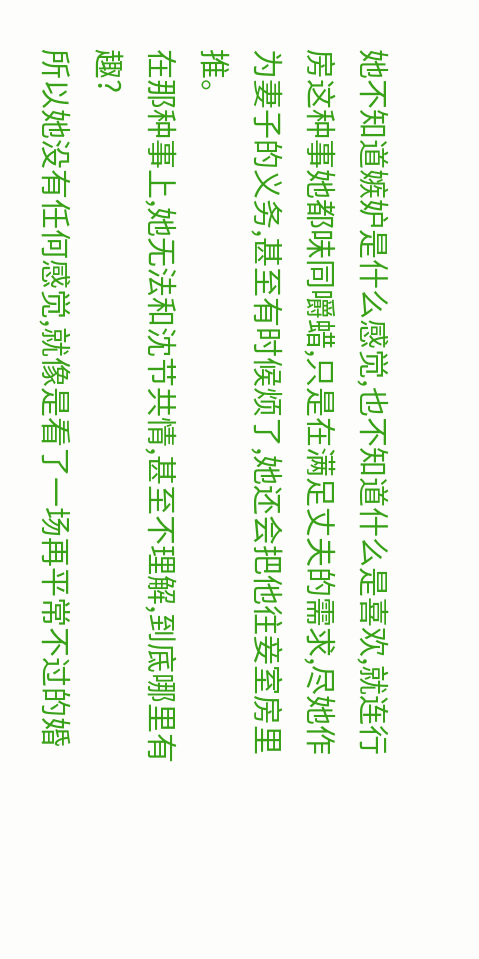她不知道嫉妒是什么感觉,也不知道什么是喜欢,就连行房这种事她都味同嚼蜡,只是在满足丈夫的需求,尽她作为妻子的义务,甚至有时候烦了,她还会把他往妾室房里推。
在那种事上,她无法和沈节共情,甚至不理解,到底哪里有趣?
所以她没有任何感觉,就像是看了一场再平常不过的婚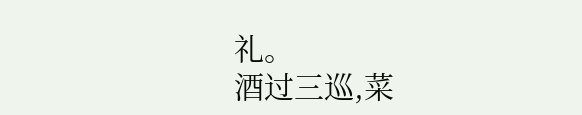礼。
酒过三巡,菜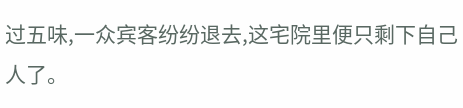过五味,一众宾客纷纷退去,这宅院里便只剩下自己人了。